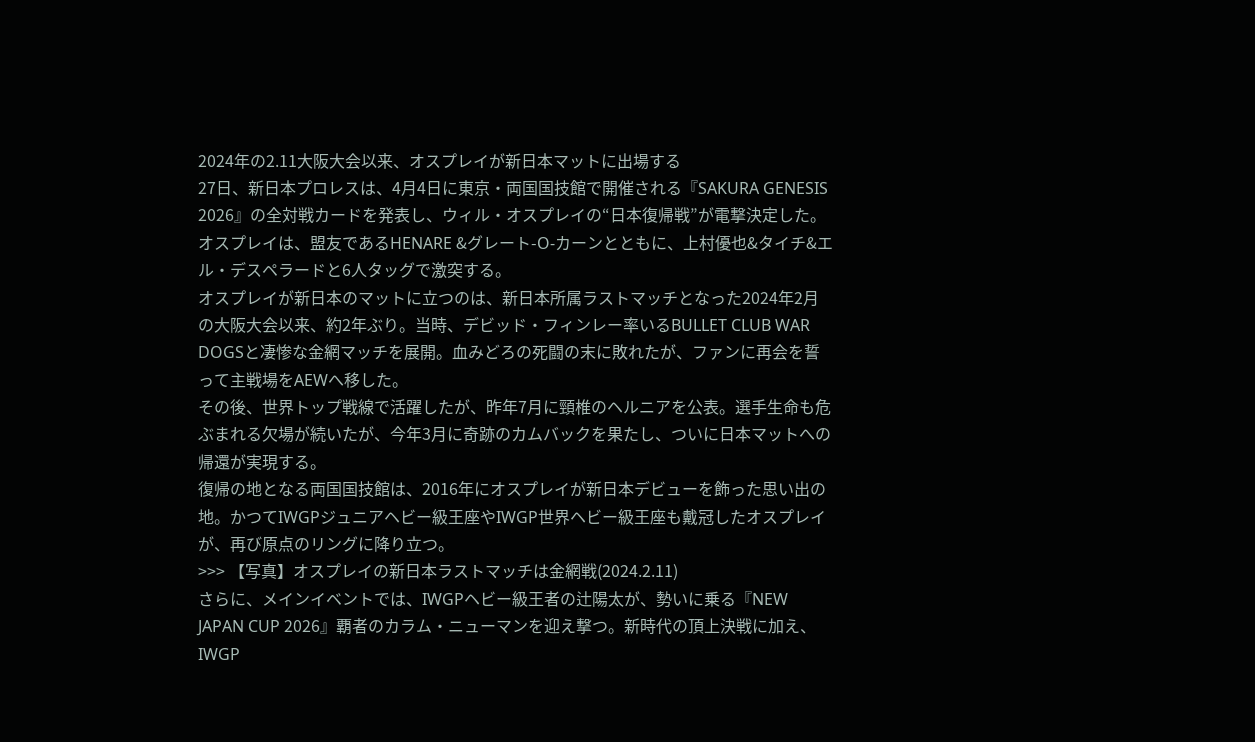2024年の2.11大阪大会以来、オスプレイが新日本マットに出場する
27日、新日本プロレスは、4月4日に東京・両国国技館で開催される『SAKURA GENESIS 2026』の全対戦カードを発表し、ウィル・オスプレイの“日本復帰戦”が電撃決定した。
オスプレイは、盟友であるHENARE &グレート-O-カーンとともに、上村優也&タイチ&エル・デスペラードと6人タッグで激突する。
オスプレイが新日本のマットに立つのは、新日本所属ラストマッチとなった2024年2月の大阪大会以来、約2年ぶり。当時、デビッド・フィンレー率いるBULLET CLUB WAR DOGSと凄惨な金網マッチを展開。血みどろの死闘の末に敗れたが、ファンに再会を誓って主戦場をAEWへ移した。
その後、世界トップ戦線で活躍したが、昨年7月に頸椎のヘルニアを公表。選手生命も危ぶまれる欠場が続いたが、今年3月に奇跡のカムバックを果たし、ついに日本マットへの帰還が実現する。
復帰の地となる両国国技館は、2016年にオスプレイが新日本デビューを飾った思い出の地。かつてIWGPジュニアヘビー級王座やIWGP世界ヘビー級王座も戴冠したオスプレイが、再び原点のリングに降り立つ。
>>> 【写真】オスプレイの新日本ラストマッチは金網戦(2024.2.11)
さらに、メインイベントでは、IWGPヘビー級王者の辻陽太が、勢いに乗る『NEW JAPAN CUP 2026』覇者のカラム・ニューマンを迎え撃つ。新時代の頂上決戦に加え、IWGP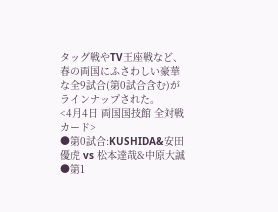タッグ戦やTV王座戦など、春の両国にふさわしい豪華な全9試合(第0試合含む)がラインナップされた。
<4月4日 両国国技館 全対戦カード>
●第0試合:KUSHIDA&安田優虎 vs 松本達哉&中原大誠
●第1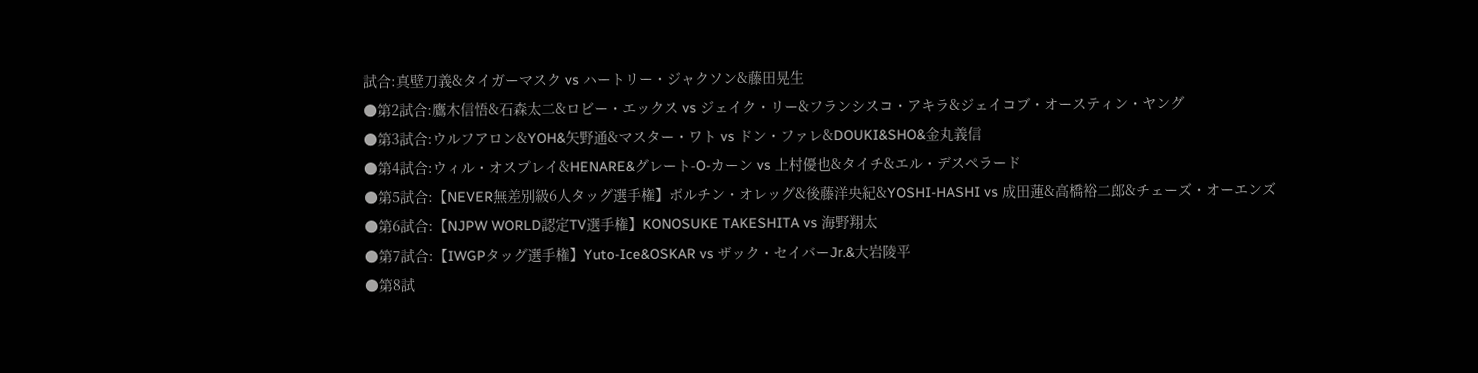試合:真壁刀義&タイガーマスク vs ハートリー・ジャクソン&藤田晃生
●第2試合:鷹木信悟&石森太二&ロビー・エックス vs ジェイク・リー&フランシスコ・アキラ&ジェイコブ・オースティン・ヤング
●第3試合:ウルフアロン&YOH&矢野通&マスター・ワト vs ドン・ファレ&DOUKI&SHO&金丸義信
●第4試合:ウィル・オスプレイ&HENARE&グレート-O-カーン vs 上村優也&タイチ&エル・デスペラード
●第5試合:【NEVER無差別級6人タッグ選手権】ボルチン・オレッグ&後藤洋央紀&YOSHI-HASHI vs 成田蓮&高橋裕二郎&チェーズ・オーエンズ
●第6試合:【NJPW WORLD認定TV選手権】KONOSUKE TAKESHITA vs 海野翔太
●第7試合:【IWGPタッグ選手権】Yuto-Ice&OSKAR vs ザック・セイバーJr.&大岩陵平
●第8試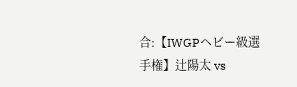合:【IWGPヘビー級選手権】辻陽太 vs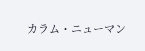カラム・ニューマン